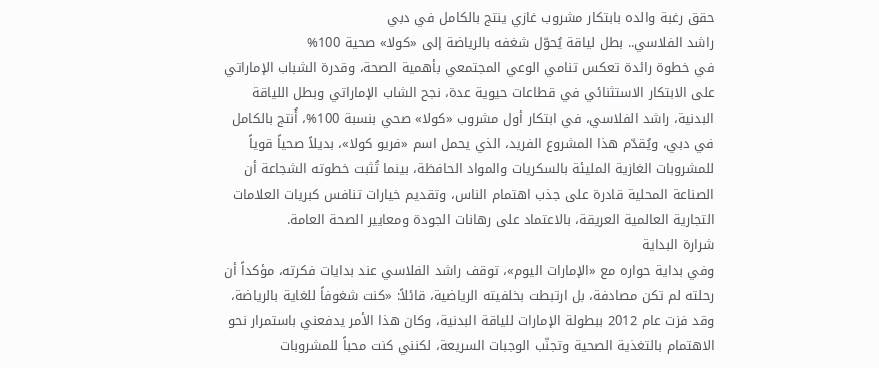حقق رغبة والده بابتكار مشروب غازي ينتج بالكامل في دبي
راشد الفلاسي.. بطل لياقة يُحوّل شغفه بالرياضة إلى «كولا» صحية 100%
في خطوة رائدة تعكس تنامي الوعي المجتمعي بأهمية الصحة، وقدرة الشباب الإماراتي على الابتكار الاستثنائي في قطاعات حيوية عدة، نجح الشاب الإماراتي وبطل اللياقة البدنية، راشد الفلاسي، في ابتكار أول مشروب «كولا» صحي بنسبة 100%، أُنتج بالكامل في دبي، ويُقدّم هذا المشروع الفريد، الذي يحمل اسم «فريو كولا»، بديلاً صحياً قوياً للمشروبات الغازية المليئة بالسكريات والمواد الحافظة، بينما تُثبت خطوته الشجاعة أن الصناعة المحلية قادرة على جذب اهتمام الناس، وتقديم خيارات تنافس كبريات العلامات التجارية العالمية العريقة، بالاعتماد على رهانات الجودة ومعايير الصحة العامة.
شرارة البداية
وفي بداية حواره مع «الإمارات اليوم»، توقف راشد الفلاسي عند بدايات فكرته، مؤكداً أن رحلته لم تكن مصادفة، بل ارتبطت بخلفيته الرياضية، قائلاً: «كنت شغوفاً للغاية بالرياضة، وقد فزت عام 2012 ببطولة الإمارات للياقة البدنية، وكان هذا الأمر يدفعني باستمرار نحو الاهتمام بالتغذية الصحية وتجنّب الوجبات السريعة، لكنني كنت محباً للمشروبات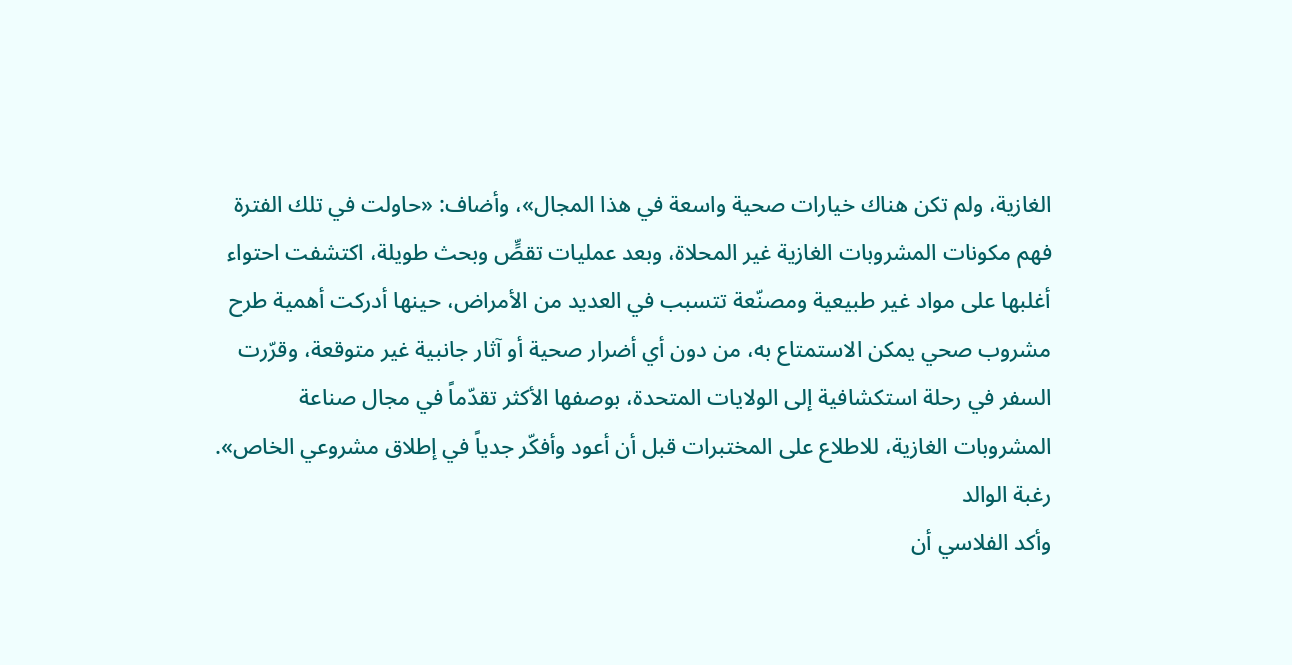الغازية، ولم تكن هناك خيارات صحية واسعة في هذا المجال»، وأضاف: «حاولت في تلك الفترة فهم مكونات المشروبات الغازية غير المحلاة، وبعد عمليات تقصٍّ وبحث طويلة، اكتشفت احتواء أغلبها على مواد غير طبيعية ومصنّعة تتسبب في العديد من الأمراض، حينها أدركت أهمية طرح مشروب صحي يمكن الاستمتاع به، من دون أي أضرار صحية أو آثار جانبية غير متوقعة، وقرّرت السفر في رحلة استكشافية إلى الولايات المتحدة، بوصفها الأكثر تقدّماً في مجال صناعة المشروبات الغازية، للاطلاع على المختبرات قبل أن أعود وأفكّر جدياً في إطلاق مشروعي الخاص».
رغبة الوالد
وأكد الفلاسي أن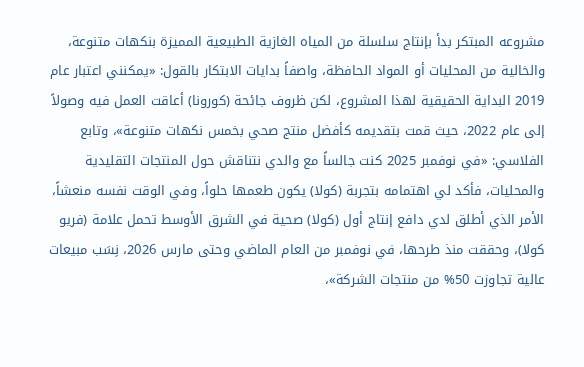مشروعه المبتكر بدأ بإنتاج سلسلة من المياه الغازية الطبيعية المميزة بنكهات متنوعة، والخالية من المحليات أو المواد الحافظة، واصفاً بدايات الابتكار بالقول: «يمكنني اعتبار عام 2019 البداية الحقيقية لهذا المشروع، لكن ظروف جائحة (كورونا) أعاقت العمل فيه وصولاً إلى عام 2022، حيث قمت بتقديمه كأفضل منتج صحي بخمس نكهات متنوعة»، وتابع الفلاسي: «في نوفمبر 2025 كنت جالساً مع والدي نتناقش حول المنتجات التقليدية والمحليات، فأكد لي اهتمامه بتجربة (كولا) يكون طعمها حلواً، وفي الوقت نفسه منعشاً، الأمر الذي أطلق لدي دافع إنتاج أول (كولا) صحية في الشرق الأوسط تحمل علامة (فريو كولا)، وحققت منذ طرحها، في نوفمبر من العام الماضي وحتى مارس 2026، نِسَب مبيعات عالية تجاوزت 50% من منتجات الشركة»،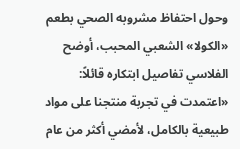وحول احتفاظ مشروبه الصحي بطعم «الكولا» الشعبي المحبب، أوضح الفلاسي تفاصيل ابتكاره قائلاً: «اعتمدت في تجربة منتجنا على مواد طبيعية بالكامل، لأمضي أكثر من عام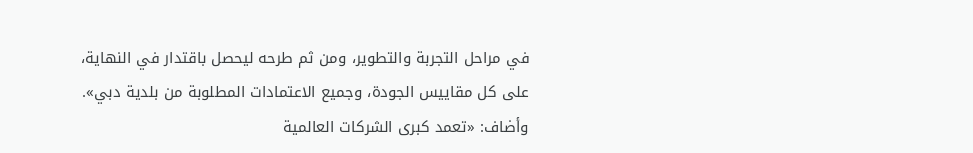في مراحل التجربة والتطوير، ومن ثم طرحه ليحصل باقتدار في النهاية، على كل مقاييس الجودة، وجميع الاعتمادات المطلوبة من بلدية دبي».
وأضاف: «تعمد كبرى الشركات العالمية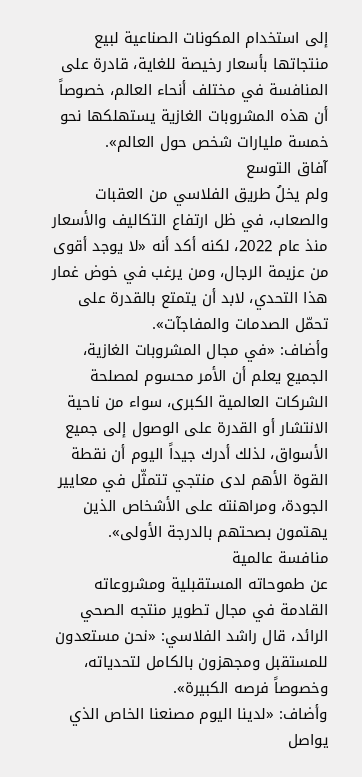إلى استخدام المكونات الصناعية لبيع منتجاتها بأسعار رخيصة للغاية، قادرة على المنافسة في مختلف أنحاء العالم، خصوصاً أن هذه المشروبات الغازية يستهلكها نحو خمسة مليارات شخص حول العالم».
آفاق التوسع
ولم يخلُ طريق الفلاسي من العقبات والصعاب، في ظل ارتفاع التكاليف والأسعار منذ عام 2022، لكنه أكد أنه «لا يوجد أقوى من عزيمة الرجال، ومن يرغب في خوض غمار هذا التحدي، لابد أن يتمتع بالقدرة على تحمّل الصدمات والمفاجآت».
وأضاف: «في مجال المشروبات الغازية، الجميع يعلم أن الأمر محسوم لمصلحة الشركات العالمية الكبرى، سواء من ناحية الانتشار أو القدرة على الوصول إلى جميع الأسواق، لذلك أدرك جيداً اليوم أن نقطة القوة الأهم لدى منتجي تتمثّل في معايير الجودة، ومراهنته على الأشخاص الذين يهتمون بصحتهم بالدرجة الأولى».
منافسة عالمية
عن طموحاته المستقبلية ومشروعاته القادمة في مجال تطوير منتجه الصحي الرائد، قال راشد الفلاسي: «نحن مستعدون للمستقبل ومجهزون بالكامل لتحدياته، وخصوصاً فرصه الكبيرة».
وأضاف: «لدينا اليوم مصنعنا الخاص الذي يواصل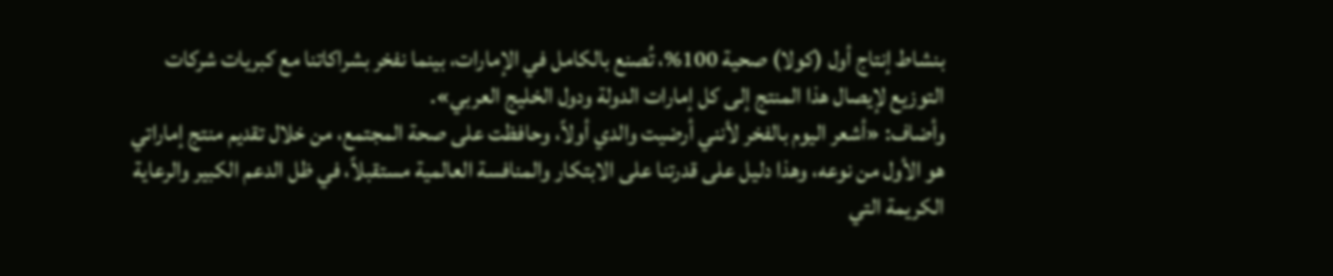بنشاط إنتاج أول (كولا) صحية 100%، تُصنع بالكامل في الإمارات، بينما نفخر بشراكاتنا مع كبريات شركات التوزيع لإيصال هذا المنتج إلى كل إمارات الدولة ودول الخليج العربي».
وأضاف: «أشعر اليوم بالفخر لأنني أرضيت والدي أولاً، وحافظت على صحة المجتمع، من خلال تقديم منتج إماراتي هو الأول من نوعه، وهذا دليل على قدرتنا على الابتكار والمنافسة العالمية مستقبلاً، في ظل الدعم الكبير والرعاية الكريمة التي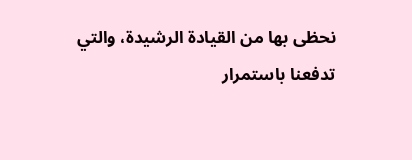نحظى بها من القيادة الرشيدة، والتي تدفعنا باستمرار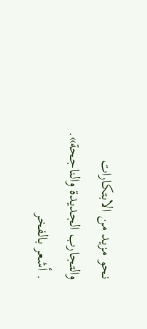نحو مزيد من الابتكارات والتجارب الجديدة والناجحة».
. أشعر بالفخر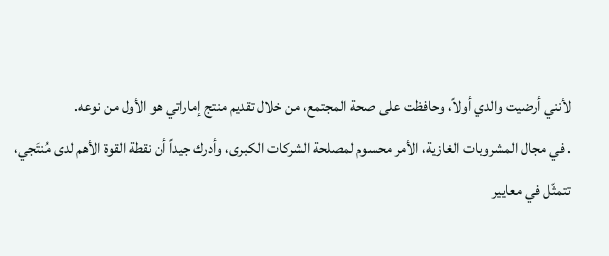لأنني أرضيت والدي أولاً، وحافظت على صحة المجتمع، من خلال تقديم منتج إماراتي هو الأول من نوعه.
. في مجال المشروبات الغازية، الأمر محسوم لمصلحة الشركات الكبرى، وأدرك جيداً أن نقطة القوة الأهم لدى مُنتَجي، تتمثّل في معايير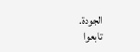الجودة.
تابعوا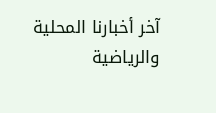آخر أخبارنا المحلية والرياضية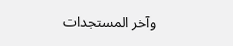وآخر المستجدات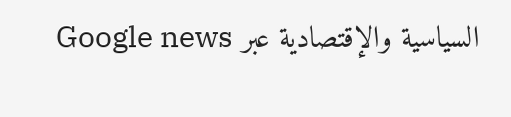السياسية والإقتصادية عبر Google news